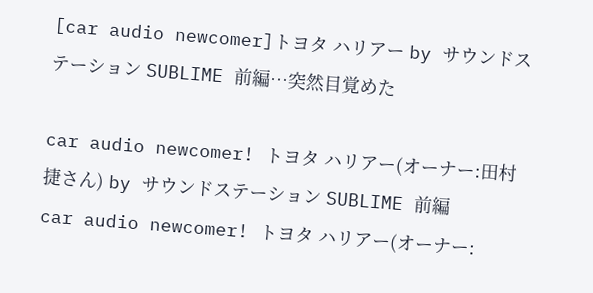[car audio newcomer]トヨタ ハリアー by サウンドステーション SUBLIME 前編…突然目覚めた

car audio newcomer! トヨタ ハリアー(オーナー:田村 捷さん) by サウンドステーション SUBLIME 前編
car audio newcomer! トヨタ ハリアー(オーナー: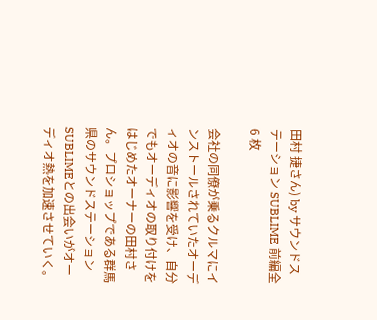田村 捷さん) by サウンドステーション SUBLIME 前編全 6 枚

会社の同僚が乗るクルマにインストールされていたオーディオの音に影響を受け、自分でもオーディオの取り付けをはじめたオーナーの田村さん。プロショップである群馬県のサウンドステーション SUBLIMEとの出会いがオーディオ熱を加速させていく。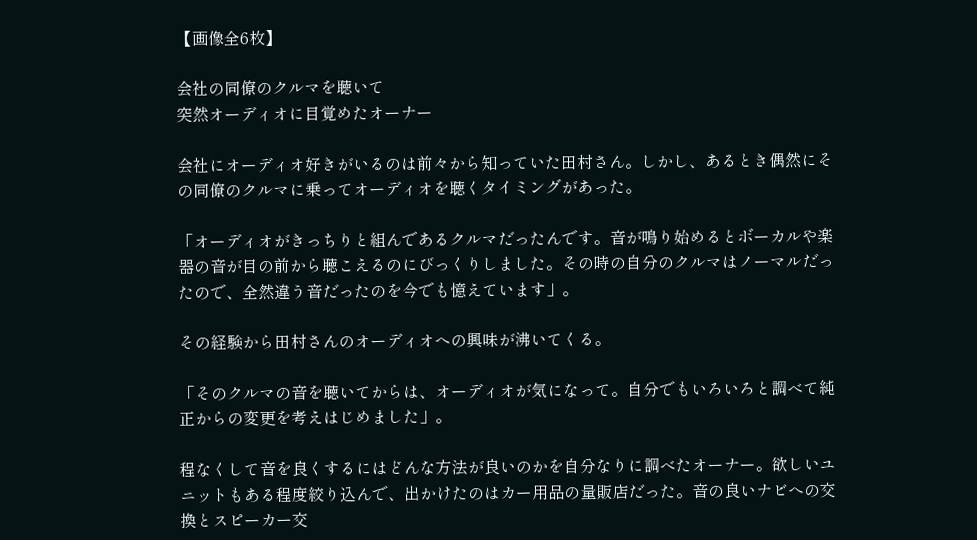【画像全6枚】

会社の同僚のクルマを聴いて
突然オーディオに目覚めたオーナー

会社にオーディオ好きがいるのは前々から知っていた田村さん。しかし、あるとき偶然にその同僚のクルマに乗ってオーディオを聴くタイミングがあった。

「オーディオがきっちりと組んであるクルマだったんです。音が鳴り始めるとボーカルや楽器の音が目の前から聴こえるのにびっくりしました。その時の自分のクルマはノーマルだったので、全然違う音だったのを今でも憶えています」。

その経験から田村さんのオーディオへの興味が沸いてくる。

「そのクルマの音を聴いてからは、オーディオが気になって。自分でもいろいろと調べて純正からの変更を考えはじめました」。

程なくして音を良くするにはどんな方法が良いのかを自分なりに調べたオーナー。欲しいユニットもある程度絞り込んで、出かけたのはカー用品の量販店だった。音の良いナビへの交換とスピーカー交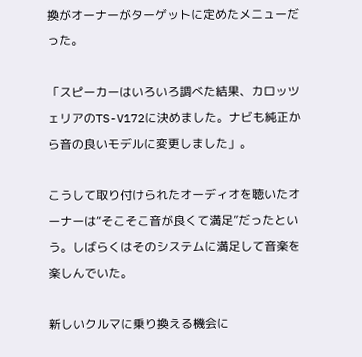換がオーナーがターゲットに定めたメニューだった。

「スピーカーはいろいろ調べた結果、カロッツェリアのTS-V172に決めました。ナビも純正から音の良いモデルに変更しました」。

こうして取り付けられたオーディオを聴いたオーナーは“そこそこ音が良くて満足”だったという。しばらくはそのシステムに満足して音楽を楽しんでいた。

新しいクルマに乗り換える機会に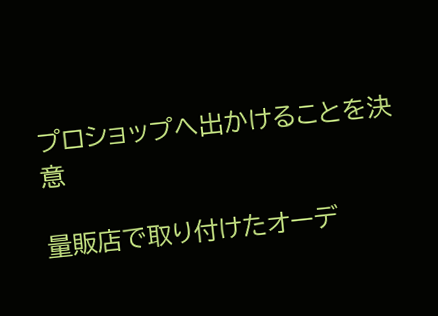プロショップへ出かけることを決意

量販店で取り付けたオーデ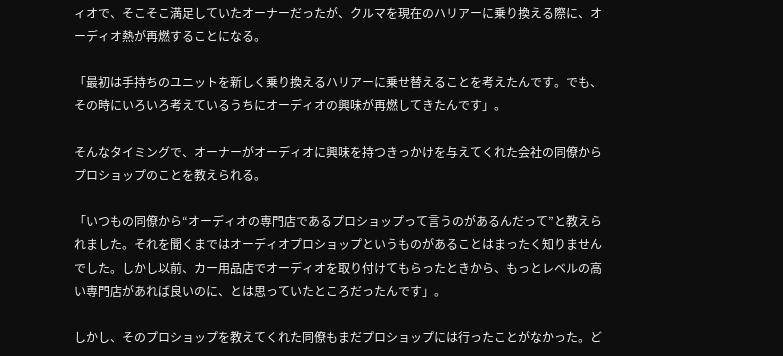ィオで、そこそこ満足していたオーナーだったが、クルマを現在のハリアーに乗り換える際に、オーディオ熱が再燃することになる。

「最初は手持ちのユニットを新しく乗り換えるハリアーに乗せ替えることを考えたんです。でも、その時にいろいろ考えているうちにオーディオの興味が再燃してきたんです」。

そんなタイミングで、オーナーがオーディオに興味を持つきっかけを与えてくれた会社の同僚からプロショップのことを教えられる。

「いつもの同僚から“オーディオの専門店であるプロショップって言うのがあるんだって”と教えられました。それを聞くまではオーディオプロショップというものがあることはまったく知りませんでした。しかし以前、カー用品店でオーディオを取り付けてもらったときから、もっとレベルの高い専門店があれば良いのに、とは思っていたところだったんです」。

しかし、そのプロショップを教えてくれた同僚もまだプロショップには行ったことがなかった。ど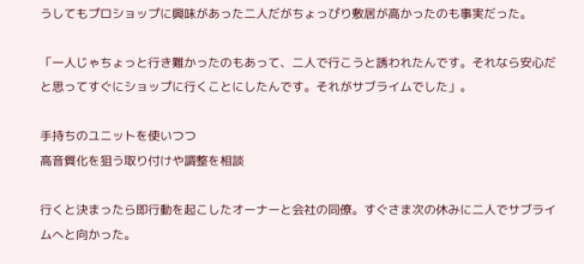うしてもプロショップに興味があった二人だがちょっぴり敷居が高かったのも事実だった。

「一人じゃちょっと行き難かったのもあって、二人で行こうと誘われたんです。それなら安心だと思ってすぐにショップに行くことにしたんです。それがサブライムでした」。

手持ちのユニットを使いつつ
高音質化を狙う取り付けや調整を相談

行くと決まったら即行動を起こしたオーナーと会社の同僚。すぐさま次の休みに二人でサブライムへと向かった。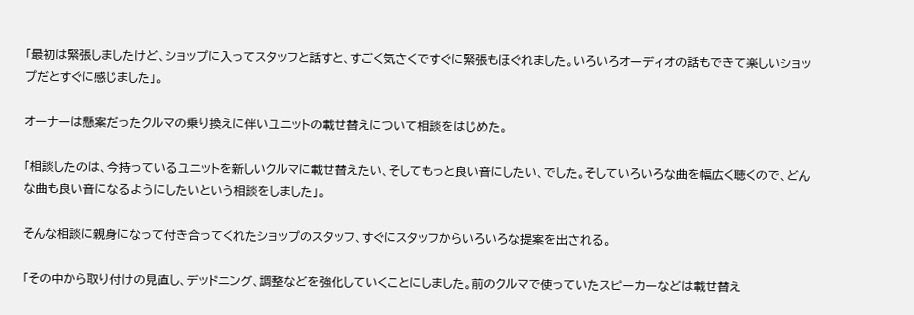「最初は緊張しましたけど、ショップに入ってスタッフと話すと、すごく気さくですぐに緊張もほぐれました。いろいろオーディオの話もできて楽しいショップだとすぐに感じました」。

オーナーは懸案だったクルマの乗り換えに伴いユニットの載せ替えについて相談をはじめた。

「相談したのは、今持っているユニットを新しいクルマに載せ替えたい、そしてもっと良い音にしたい、でした。そしていろいろな曲を幅広く聴くので、どんな曲も良い音になるようにしたいという相談をしました」。

そんな相談に親身になって付き合ってくれたショップのスタッフ、すぐにスタッフからいろいろな提案を出される。

「その中から取り付けの見直し、デッドニング、調整などを強化していくことにしました。前のクルマで使っていたスピーカーなどは載せ替え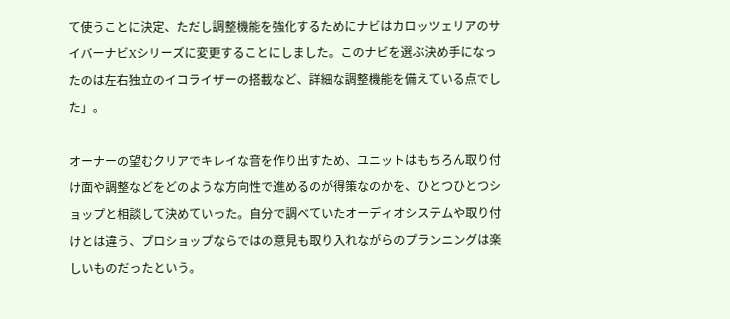て使うことに決定、ただし調整機能を強化するためにナビはカロッツェリアのサイバーナビXシリーズに変更することにしました。このナビを選ぶ決め手になったのは左右独立のイコライザーの搭載など、詳細な調整機能を備えている点でした」。

オーナーの望むクリアでキレイな音を作り出すため、ユニットはもちろん取り付け面や調整などをどのような方向性で進めるのが得策なのかを、ひとつひとつショップと相談して決めていった。自分で調べていたオーディオシステムや取り付けとは違う、プロショップならではの意見も取り入れながらのプランニングは楽しいものだったという。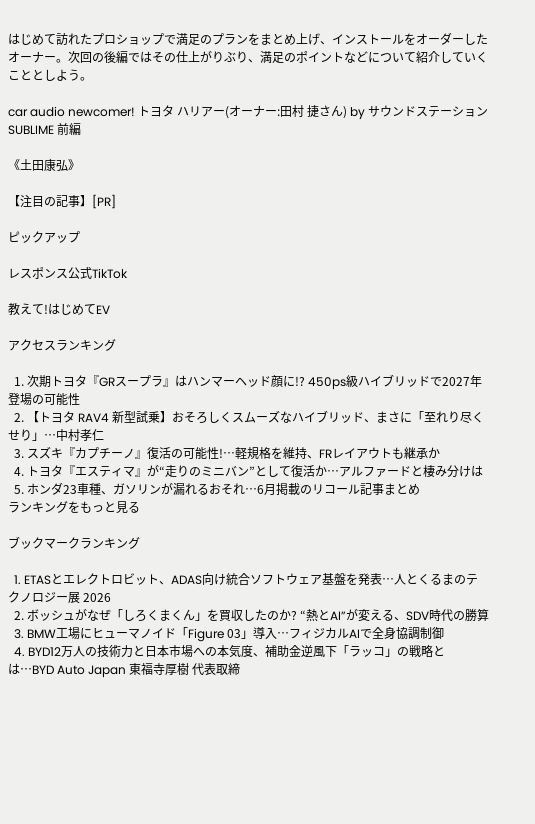はじめて訪れたプロショップで満足のプランをまとめ上げ、インストールをオーダーしたオーナー。次回の後編ではその仕上がりぶり、満足のポイントなどについて紹介していくこととしよう。

car audio newcomer! トヨタ ハリアー(オーナー:田村 捷さん) by サウンドステーション SUBLIME 前編

《土田康弘》

【注目の記事】[PR]

ピックアップ

レスポンス公式TikTok

教えて!はじめてEV

アクセスランキング

  1. 次期トヨタ『GRスープラ』はハンマーヘッド顔に!? 450ps級ハイブリッドで2027年登場の可能性
  2. 【トヨタ RAV4 新型試乗】おそろしくスムーズなハイブリッド、まさに「至れり尽くせり」…中村孝仁
  3. スズキ『カプチーノ』復活の可能性!…軽規格を維持、FRレイアウトも継承か
  4. トヨタ『エスティマ』が“走りのミニバン”として復活か…アルファードと棲み分けは
  5. ホンダ23車種、ガソリンが漏れるおそれ…6月掲載のリコール記事まとめ
ランキングをもっと見る

ブックマークランキング

  1. ETASとエレクトロビット、ADAS向け統合ソフトウェア基盤を発表…人とくるまのテクノロジー展 2026
  2. ボッシュがなぜ「しろくまくん」を買収したのか? “熱とAI”が変える、SDV時代の勝算
  3. BMW工場にヒューマノイド「Figure 03」導入…フィジカルAIで全身協調制御
  4. BYD12万人の技術力と日本市場への本気度、補助金逆風下「ラッコ」の戦略とは…BYD Auto Japan 東福寺厚樹 代表取締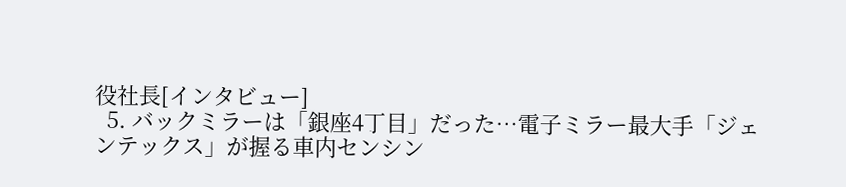役社長[インタビュー]
  5. バックミラーは「銀座4丁目」だった…電子ミラー最大手「ジェンテックス」が握る車内センシン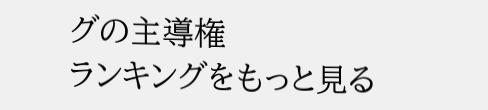グの主導権
ランキングをもっと見る